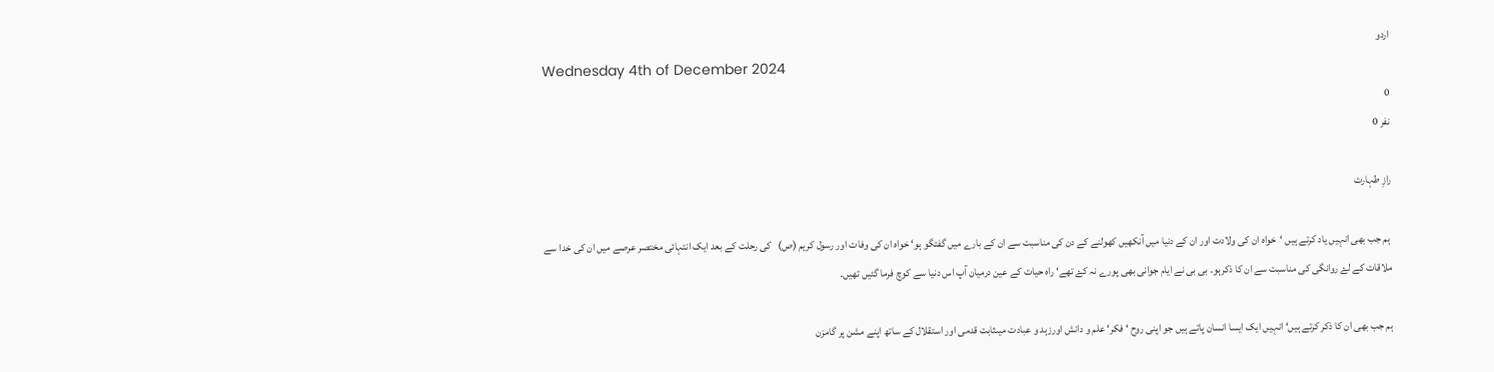اردو
Wednesday 4th of December 2024
0
نفر 0

رازِ طہارت

 ہم جب بھی انہیں یاد کرتے ہیں ‘خواہ ان کی ولادت اور ان کے دنیا میں آنکھیں کھولنے کے دن کی مناسبت سے ان کے بارے میں گفتگو ہو‘ خواہ ان کی وفات اور رسول کریم (ص)   کی رحلت کے بعد ایک انتہائی مختصر عرصے میں ان کی خدا سے ملاقات کے لۓ روانگی کی مناسبت سے ان کا ذکرہو۔ بی بی نے ایام جوانی بھی پورے نہ کۓ تھے‘ راہ حیات کے عین درمیان آپ اس دنیا سے کوچ فرما گئیں تھیں۔

ہم جب بھی ان کا ذکر کرتے ہیں‘ انہیں ایک ایسا انسان پاتے ہیں جو اپنی روح ‘ فکر‘ علم و دانش اورزہد و عبادت میںثابت قدمی اور استقلال کے ساتھ اپنے مشن پر گامزن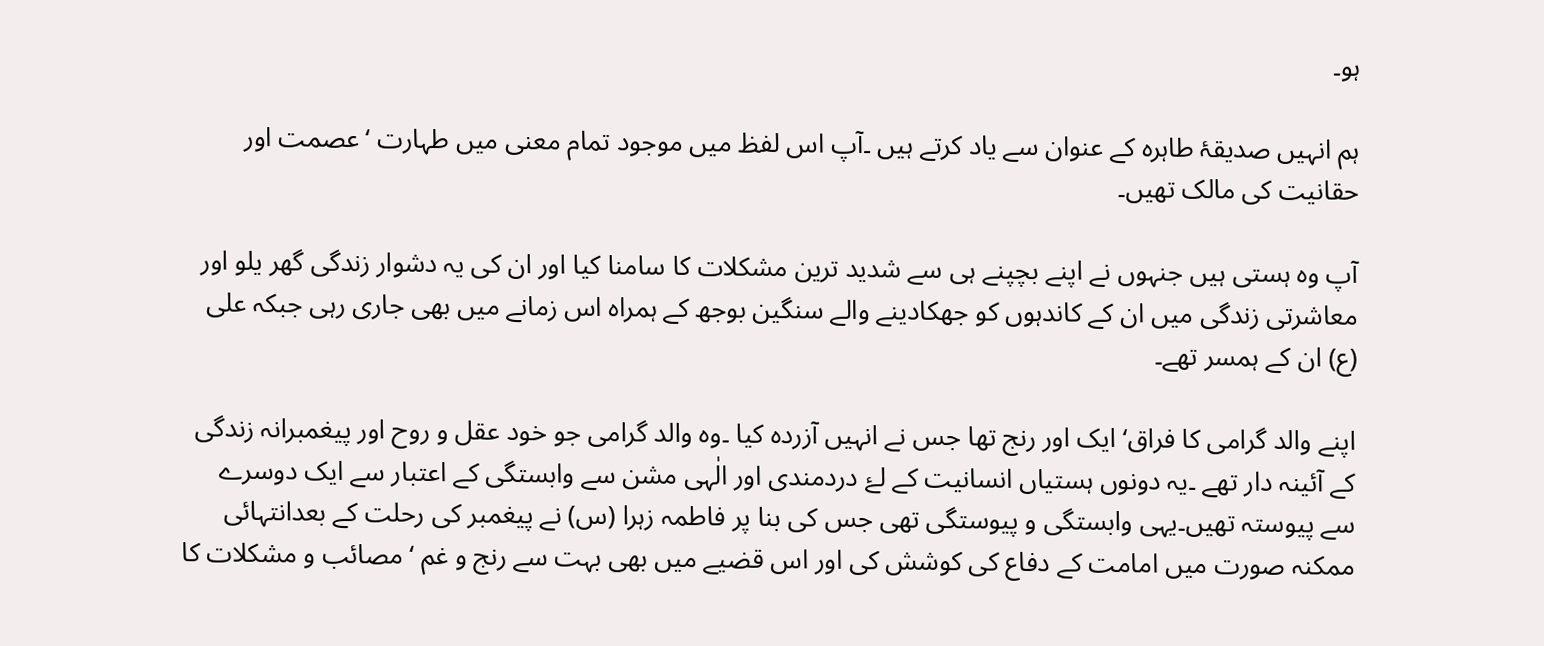ہو۔

ہم انہیں صدیقۂ طاہرہ کے عنوان سے یاد کرتے ہیں ۔آپ اس لفظ میں موجود تمام معنی میں طہارت ‘عصمت اور حقانیت کی مالک تھیں۔

آپ وہ ہستی ہیں جنہوں نے اپنے بچپنے ہی سے شدید ترین مشکلات کا سامنا کیا اور ان کی یہ دشوار زندگی گھر یلو اور معاشرتی زندگی میں ان کے کاندہوں کو جھکادینے والے سنگین بوجھ کے ہمراہ اس زمانے میں بھی جاری رہی جبکہ علی (ع) ان کے ہمسر تھے۔

اپنے والد گرامی کا فراق‘ ایک اور رنج تھا جس نے انہیں آزردہ کیا ۔وہ والد گرامی جو خود عقل و روح اور پیغمبرانہ زندگی کے آئینہ دار تھے ۔یہ دونوں ہستیاں انسانیت کے لۓ دردمندی اور الٰہی مشن سے وابستگی کے اعتبار سے ایک دوسرے سے پیوستہ تھیں۔یہی وابستگی و پیوستگی تھی جس کی بنا پر فاطمہ زہرا (س) نے پیغمبر کی رحلت کے بعدانتہائی ممکنہ صورت میں امامت کے دفاع کی کوشش کی اور اس قضیے میں بھی بہت سے رنج و غم ‘مصائب و مشکلات کا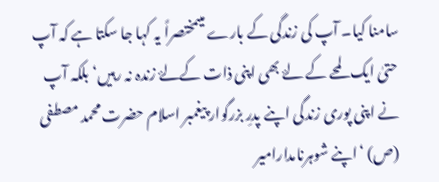سامنا کیا۔ آپ کی زندگی کے بارے میںمختصراً یہ کہا جا سکتا ہے کہ آپ حتیٰ ایک لمحے کے لۓ بھی اپنی ذات کےلۓ زندہ نہ رہیں‘بلکہ آپ نے اپنی پوری زندگی اپنے پدرِ بزرگوار پیغمبر اسلام حضرت محمد مصطفی (ص) ‘اپنے شوہرنامدارامیر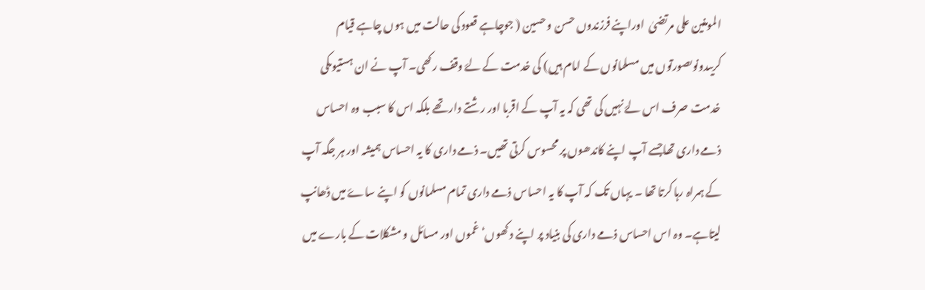المومنین علی مرتضیٰ  اوراپنے فرزندوں حسن و حسین ( جوچاہے قعود کی حالت میں ہوں چاہے قیام کریںدونوںصورتوں میں مسلمانوں کے امام ہیں) کی خدمت کے لۓ وقف رکھی۔ آپ نے ان ہستیوںکی خدمت صرف اس لۓ نہیں کی تھی کہ یہ آپ کے اقربا اور رشتے دار تھے بلکہ اس کا سبب وہ احساس ذمے داری تھاجسے آپ اپنے کاندھوں پر محسوس کرتی تھیں۔ ذمے داری کا یہ احساس ہمیشہ اور ہر جگہ آپ کے ہمراہ رہا کرتا تھا ۔ یہاں تک کہ آپ کا یہ احساس ذمے داری تمام مسلمانوں کو اپنے ساۓ میں ڈھانپ لیتاہے۔ وہ اس احساس ذمے داری کی بنیاد پر اپنے دکھوں‘غموں اور مسائل و مشکلات کے بارے میں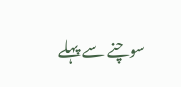سوچنے سے پہلے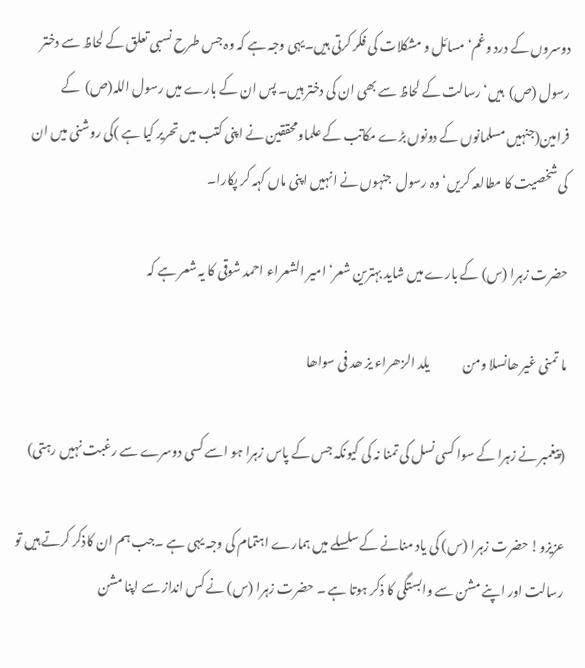دوسروں کے درد وغم‘ مسائل و مشکلات کی فکر کرتی ہیں۔یہی وجہ ہے کہ وہ جس طرح نسبی تعلق کے لحاظ سے دختر رسول (ص)  ہیں‘ رسالت کے لحاظ سے بھی ان کی دختر ہیں۔ پس ان کے بارے میں رسول اللہ(ص)  کے فرامین(جنہیں مسلمانوں کے دونوں بڑے مکاتب کے علماومحققین نے اپنی کتب میں تحریر کیا ہے )کی روشنی میں ان کی شخصیت کا مطالعہ کریں‘ وہ رسول  جنہوں نے انہیں اپنی ماں کہہ کر پکارا۔

حضرت زہرا (س) کے بارے میں شاید بہترین شعر‘ امیر الشعراء احمد شوقی کا یہ شعر ہے کہ

ما تمنی غیر ھانسلا ومن             یلد الزھراء یز ھد فی سواھا

(پیغمبر نے زہرا کے سوا کسی نسل کی تمنا نہ کی کیونکہ جس کے پاس زہرا ہو اسے کسی دوسرے سے رغبت نہیں رہتی)

عزیزو! حضرت زہرا (س) کی یاد منانے کے سلسلے میں ہمارے اہتمام کی وجہ یہی ہے ۔جب ہم ان کاذکر کرتے ہیں تو رسالت اور اپنے مشن سے وابستگی کا ذکر ہوتا ہے ۔ حضرت زہرا (س) نے کس انداز سے اپنا مشن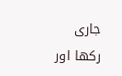جاری رکھا اور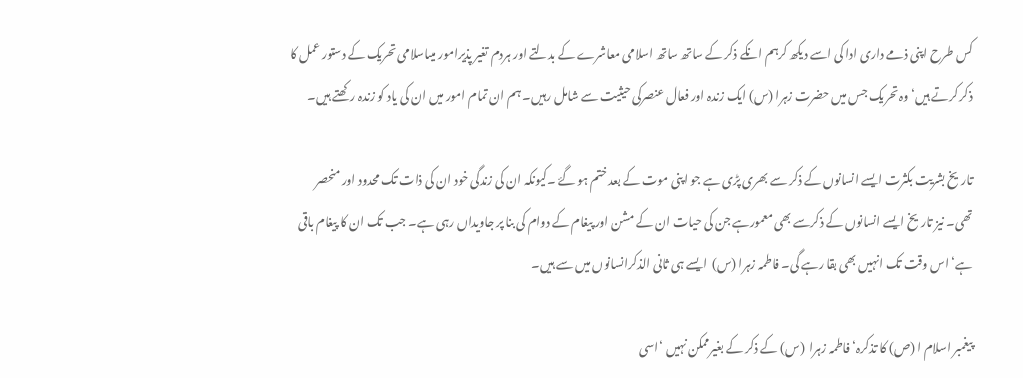کس طرح اپنی ذمے داری ادا کی اسے دیکھ کرہم انکے ذکر کے ساتھ ساتھ اسلامی معاشرے کے بدلتے اور ہردم تغیر پذیرامور میںاسلامی تحریک کے دستور عمل کا ذکر کرتے ہیں‘وہ تحریک جس میں حضرت زہرا (س) ایک زندہ اور فعال عنصرکی حیثیت سے شامل رہیں۔ ہم ان تمام امور میں ان کی یاد کو زندہ رکھتے ہیں۔

تاریخ بشریت بکثرت ایسے انسانوں کے ذکر سے بھری پڑی ہے جو اپنی موت کے بعد ختم ہو گۓ ۔کیونکہ ان کی زندگی خود ان کی ذات تک محدود اور منحصر تھی۔ نیز تاریخ ایسے انسانوں کے ذکرسے بھی معمورہے جن کی حیات ان کے مشن اور پیغام کے دوام کی بنا پر جاویداں رہی ہے۔ جب تک ان کا پیغام باقی ہے‘ اس وقت تک انہیں بھی بقا رہے گی۔ فاطمہ زہرا (س)  ایسے ہی ثانی الذکرانسانوں میں سے ہیں۔

پیغمبر اسلام ا (ص) کا تذکرہ‘ فاطمہ زہرا  (س) کے ذکر کے بغیرممکن نہیں ‘اسی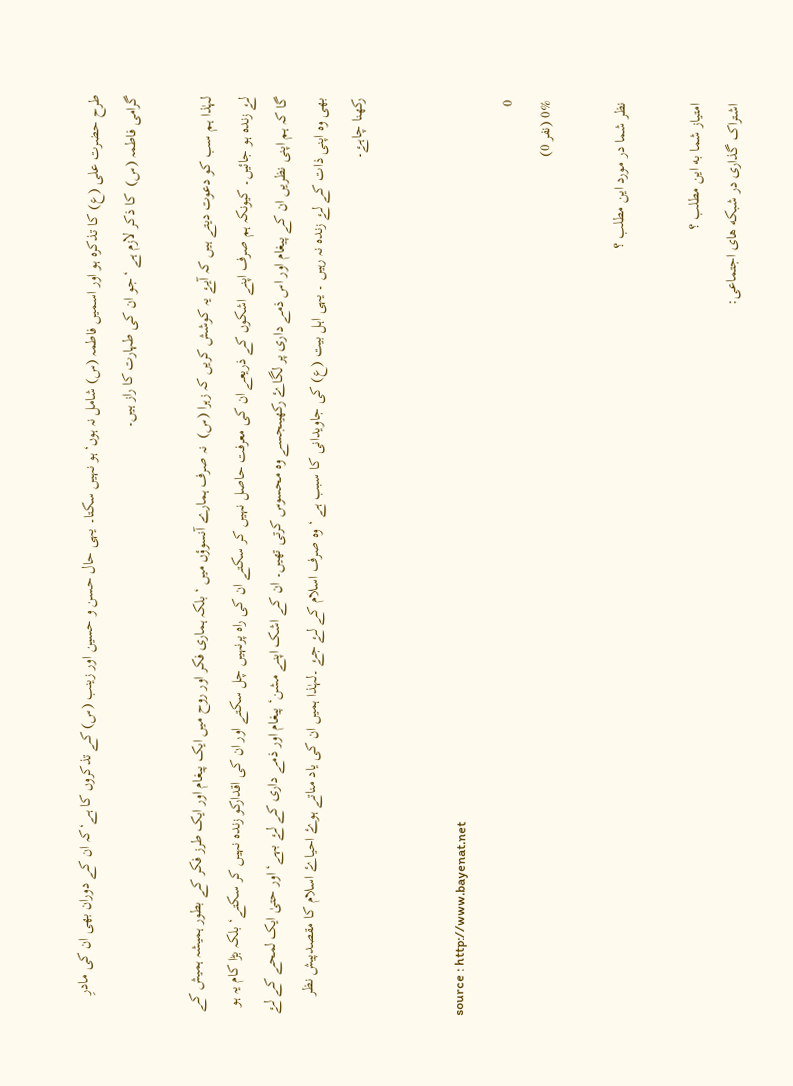طرح حضرت علی (ع) کا تذکرہ ہو اور اسمیں فاطمہ (س) شامل نہ ہوں‘ہو نہیں سکتا۔ یہی حال حسن و حسین اور زینب (س) کے تذکروں کا ہے‘کہ ان کے دوران بھی ان کی مادرِ گرامی فاطمہ (س)  کا ذکر لازم ہے ‘جو ان کی طہارت کا راز ہیں۔

لہٰذا ہم سب کو دعوت دیتے ہیں کہ آیۓ یہ کوشش کریں کہ زہرا (س)  نہ صرف ہمارے آنسوؤں میں ‘بلکہ ہماری فکر اور روح میں ایک پیغام اور ایک طرز فکر کے بطور ہمیشہ ہمیش کے لۓ زندہ ہو جائیں۔ کیونکہ ہم صرف اپنے اشکوں کے ذریعے ان کی معرفت حاصل نہیں کر سکتے ان کی راہ پرنہیں چل سکتے اور ان کی اقدارکو زندہ نہیں کر سکتے‘ بلکہ بڑا کام یہ ہو گا کہ ہم اپنی نظریں ان کے پیغام اور اس ذمے داری پر لگاۓ رکھیںجسے وہ محسوس کرتی تھیں۔ ان کے اشک اپنے مشن‘ پیغام اور ذمے داری کے لۓ بہے‘ اور حتیٰ ایک لمحے کے لۓ بھی وہ اپنی ذات کے لۓ زندہ نہ رہیں ۔ یہی اہل بیت (ع) کی جاویدانی کا سبب ہے ‘وہ صرف اسلام کے لۓ جۓ ۔لہٰذا ہمیں ان کی یاد مناتے ہوۓ احیاۓ اسلام کا مقصدپیش نظر رکھنا چاہۓ۔


source : http://www.bayenat.net
0
0% (نفر 0)

نظر شما در مورد این مطلب ؟

امتیاز شما به این مطلب ؟
اشتراک گذاری در شبکه های اجتماعی: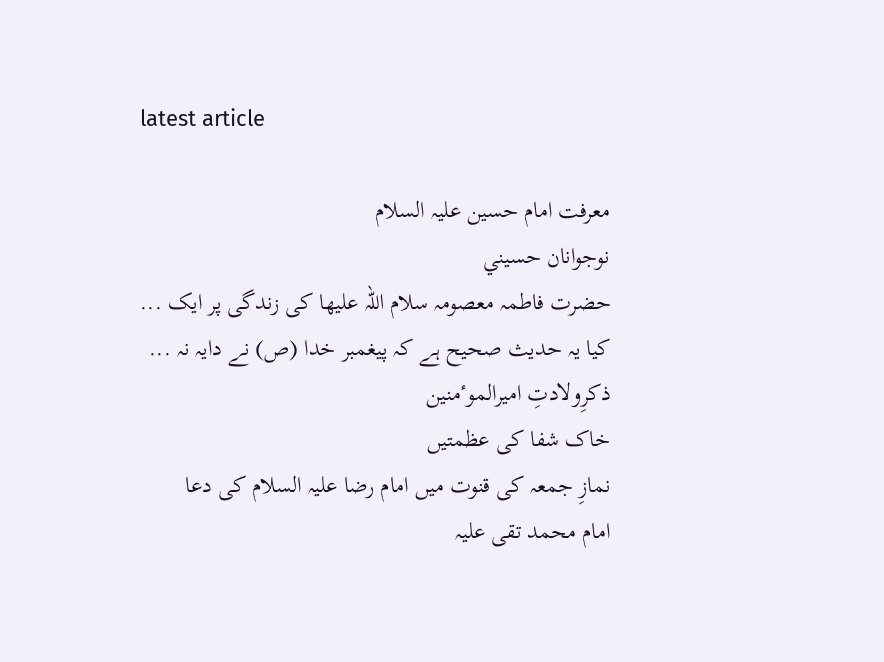latest article

معرفت امام حسین علیہ السلام
نوجوانان حسيني
حضرت فاطمہ معصومہ سلام اللہ علیھا کی زندگی پر ایک ...
کیا یہ حدیث صحیح ہے کہ پیغمبر خدا (ص) نے دایہ نہ ...
ذکرِولادتِ امیرالموٴمنین
خاک شفا کی عظمتیں
نمازِ جمعہ کی قنوت میں امام رضا علیہ السلام کی دعا
امام محمد تقی علیہ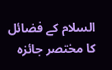السلام کے فضائل کا مختصر جائزہ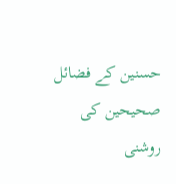حسنین کے فضائل صحیحین کی روشنی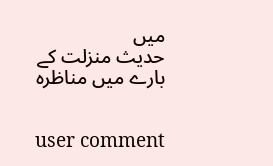میں
حدیث منزلت کے بارے میں مناظرہ


user comment